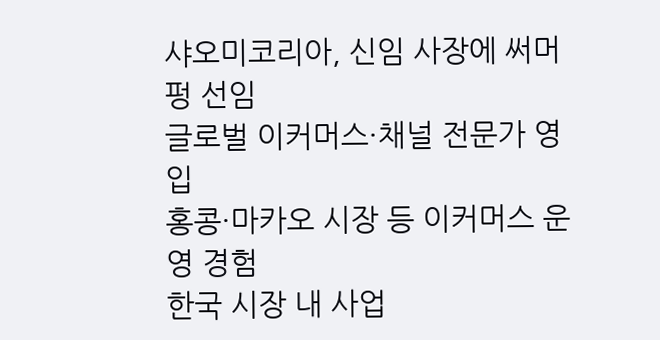샤오미코리아, 신임 사장에 써머 펑 선임
글로벌 이커머스·채널 전문가 영입
홍콩·마카오 시장 등 이커머스 운영 경험
한국 시장 내 사업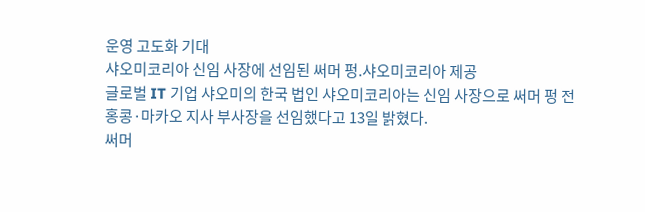운영 고도화 기대
샤오미코리아 신임 사장에 선임된 써머 펑.샤오미코리아 제공
글로벌 IT 기업 샤오미의 한국 법인 샤오미코리아는 신임 사장으로 써머 펑 전 홍콩·마카오 지사 부사장을 선임했다고 13일 밝혔다.
써머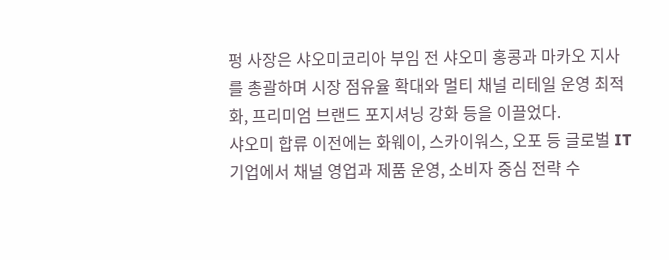펑 사장은 샤오미코리아 부임 전 샤오미 홍콩과 마카오 지사를 총괄하며 시장 점유율 확대와 멀티 채널 리테일 운영 최적화, 프리미엄 브랜드 포지셔닝 강화 등을 이끌었다.
샤오미 합류 이전에는 화웨이, 스카이워스, 오포 등 글로벌 IT 기업에서 채널 영업과 제품 운영, 소비자 중심 전략 수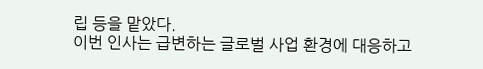립 등을 맡았다.
이번 인사는 급변하는 글로벌 사업 환경에 대응하고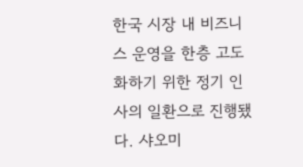한국 시장 내 비즈니스 운영을 한층 고도화하기 위한 정기 인사의 일환으로 진행됐다. 샤오미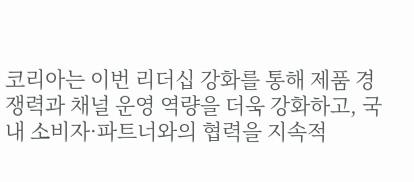코리아는 이번 리더십 강화를 통해 제품 경쟁력과 채널 운영 역량을 더욱 강화하고, 국내 소비자·파트너와의 협력을 지속적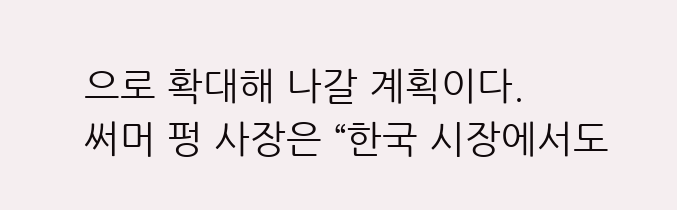으로 확대해 나갈 계획이다.
써머 펑 사장은 “한국 시장에서도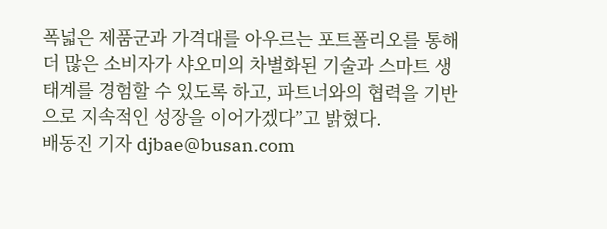폭넓은 제품군과 가격대를 아우르는 포트폴리오를 통해 더 많은 소비자가 샤오미의 차별화된 기술과 스마트 생태계를 경험할 수 있도록 하고, 파트너와의 협력을 기반으로 지속적인 성장을 이어가겠다”고 밝혔다.
배동진 기자 djbae@busan.com